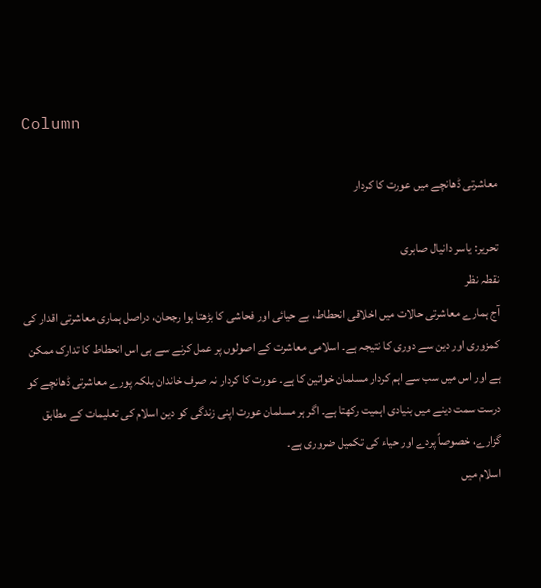Column

معاشرتی ڈھانچے میں عورت کا کردار

تحریر: یاسر دانیال صابری
نقطہ نظر
آج ہمارے معاشرتی حالات میں اخلاقی انحطاط، بے حیائی اور فحاشی کا بڑھتا ہوا رجحان، دراصل ہماری معاشرتی اقدار کی کمزوری اور دین سے دوری کا نتیجہ ہے۔ اسلامی معاشرت کے اصولوں پر عمل کرنے سے ہی اس انحطاط کا تدارک ممکن ہے اور اس میں سب سے اہم کردار مسلمان خواتین کا ہے۔ عورت کا کردار نہ صرف خاندان بلکہ پورے معاشرتی ڈھانچے کو درست سمت دینے میں بنیادی اہمیت رکھتا ہے۔ اگر ہر مسلمان عورت اپنی زندگی کو دین اسلام کی تعلیمات کے مطابق گزارے، خصوصاً پردے اور حیاء کی تکمیل ضروری ہے۔
اسلام میں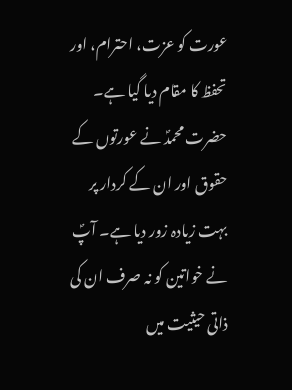عورت کو عزت، احترام، اور تحفظ کا مقام دیا گیا ہے۔ حضرت محمدؐ نے عورتوں کے حقوق اور ان کے کردار پر بہت زیادہ زور دیا ہے۔ آپؐ نے خواتین کو نہ صرف ان کی ذاتی حیثیت میں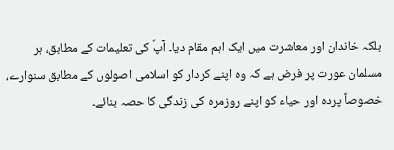بلکہ خاندان اور معاشرت میں ایک اہم مقام دیا۔ آپؐ کی تعلیمات کے مطابق، ہر مسلمان عورت پر فرض ہے کہ وہ اپنے کردار کو اسلامی اصولوں کے مطابق سنوارے، خصوصاً پردہ اور حیاء کو اپنے روزمرہ کی زندگی کا حصہ بنائے۔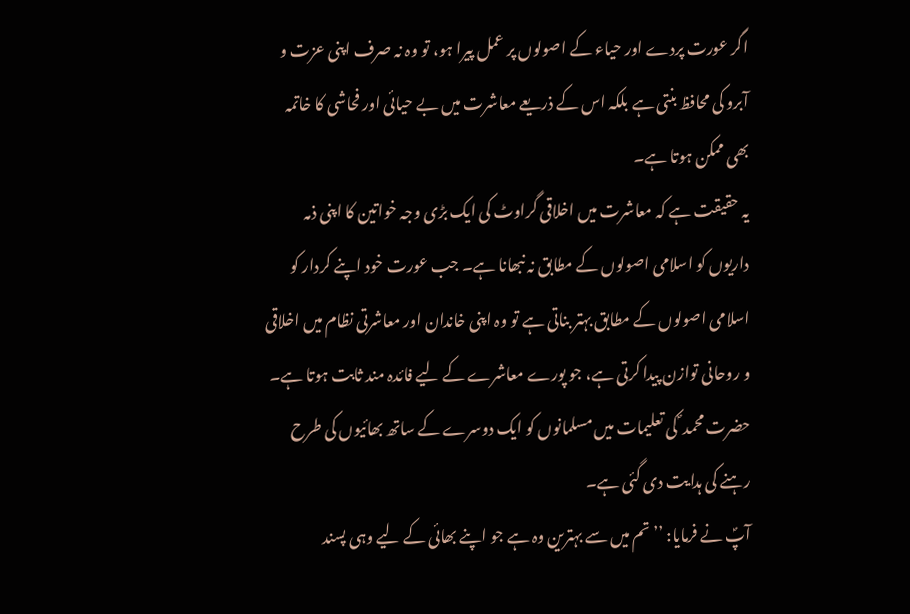اگر عورت پردے اور حیاء کے اصولوں پر عمل پیرا ہو، تو وہ نہ صرف اپنی عزت و آبرو کی محافظ بنتی ہے بلکہ اس کے ذریعے معاشرت میں بے حیائی اور فحاشی کا خاتمہ بھی ممکن ہوتا ہے۔
یہ حقیقت ہے کہ معاشرت میں اخلاقی گراوٹ کی ایک بڑی وجہ خواتین کا اپنی ذمہ داریوں کو اسلامی اصولوں کے مطابق نہ نبھانا ہے۔ جب عورت خود اپنے کردار کو اسلامی اصولوں کے مطابق بہتر بناتی ہے تو وہ اپنی خاندان اور معاشرتی نظام میں اخلاقی و روحانی توازن پیدا کرتی ہے، جو پورے معاشرے کے لیے فائدہ مند ثابت ہوتا ہے۔
حضرت محمد ؐ کی تعلیمات میں مسلمانوں کو ایک دوسرے کے ساتھ بھائیوں کی طرح رہنے کی ہدایت دی گئی ہے۔
آپؐ نے فرمایا: ’’ تم میں سے بہترین وہ ہے جو اپنے بھائی کے لیے وہی پسند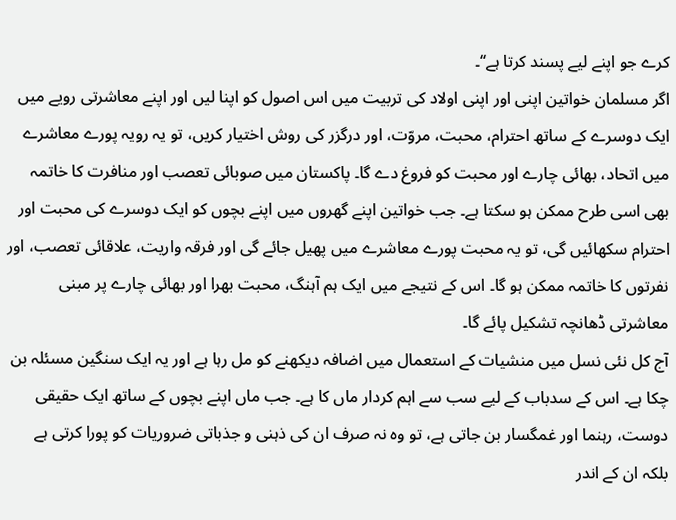کرے جو اپنے لیے پسند کرتا ہے‘‘۔
اگر مسلمان خواتین اپنی اور اپنی اولاد کی تربیت میں اس اصول کو اپنا لیں اور اپنے معاشرتی رویے میں ایک دوسرے کے ساتھ احترام، محبت، مروّت، اور درگزر کی روش اختیار کریں، تو یہ رویہ پورے معاشرے میں اتحاد، بھائی چارے اور محبت کو فروغ دے گا۔ پاکستان میں صوبائی تعصب اور منافرت کا خاتمہ بھی اسی طرح ممکن ہو سکتا ہے۔ جب خواتین اپنے گھروں میں اپنے بچوں کو ایک دوسرے کی محبت اور احترام سکھائیں گی، تو یہ محبت پورے معاشرے میں پھیل جائے گی اور فرقہ واریت، علاقائی تعصب، اور نفرتوں کا خاتمہ ممکن ہو گا۔ اس کے نتیجے میں ایک ہم آہنگ، محبت بھرا اور بھائی چارے پر مبنی معاشرتی ڈھانچہ تشکیل پائے گا۔
آج کل نئی نسل میں منشیات کے استعمال میں اضافہ دیکھنے کو مل رہا ہے اور یہ ایک سنگین مسئلہ بن چکا ہے۔ اس کے سدباب کے لیے سب سے اہم کردار ماں کا ہے۔ جب ماں اپنے بچوں کے ساتھ ایک حقیقی دوست، رہنما اور غمگسار بن جاتی ہے، تو وہ نہ صرف ان کی ذہنی و جذباتی ضروریات کو پورا کرتی ہے بلکہ ان کے اندر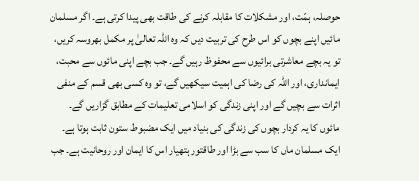حوصلہ، ہمّت، اور مشکلات کا مقابلہ کرنے کی طاقت بھی پیدا کرتی ہے۔ اگر مسلمان مائیں اپنے بچوں کو اس طرح کی تربیت دیں کہ وہ اللہ تعالیٰ پر مکمل بھروسہ کریں، تو یہ بچے معاشرتی برائیوں سے محفوظ رہیں گے۔ جب بچے اپنی مائوں سے محبت، ایمانداری، اور اللہ کی رضا کی اہمیت سیکھیں گے، تو وہ کسی بھی قسم کے منفی اثرات سے بچیں گے اور اپنی زندگی کو اسلامی تعلیمات کے مطابق گزاریں گے۔ مائوں کا یہ کردار بچوں کی زندگی کی بنیاد میں ایک مضبوط ستون ثابت ہوتا ہے۔
ایک مسلمان ماں کا سب سے بڑا اور طاقتور ہتھیار اس کا ایمان اور روحانیت ہے۔ جب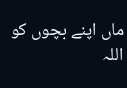ماں اپنے بچوں کو اللہ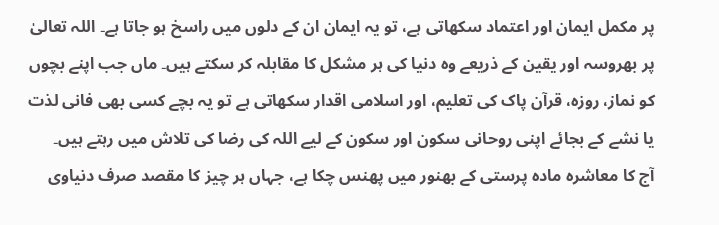پر مکمل ایمان اور اعتماد سکھاتی ہے، تو یہ ایمان ان کے دلوں میں راسخ ہو جاتا ہے۔ اللہ تعالیٰ پر بھروسہ اور یقین کے ذریعے وہ دنیا کی ہر مشکل کا مقابلہ کر سکتے ہیں۔ ماں جب اپنے بچوں کو نماز، روزہ، قرآن پاک کی تعلیم، اور اسلامی اقدار سکھاتی ہے تو یہ بچے کسی بھی فانی لذت یا نشے کے بجائے اپنی روحانی سکون اور سکون کے لیے اللہ کی رضا کی تلاش میں رہتے ہیں۔
آج کا معاشرہ مادہ پرستی کے بھنور میں پھنس چکا ہے، جہاں ہر چیز کا مقصد صرف دنیاوی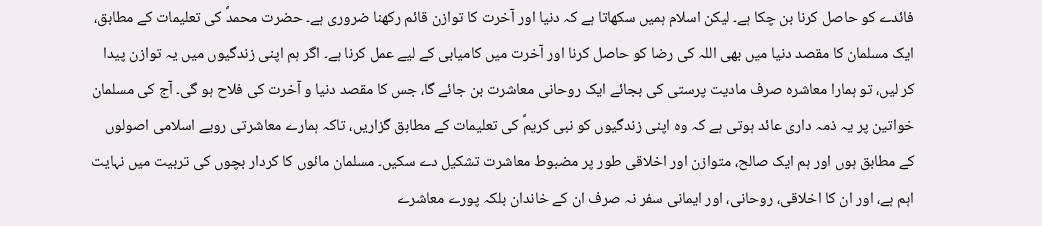فائدے کو حاصل کرنا بن چکا ہے۔ لیکن اسلام ہمیں سکھاتا ہے کہ دنیا اور آخرت کا توازن قائم رکھنا ضروری ہے۔ حضرت محمدؐ کی تعلیمات کے مطابق، ایک مسلمان کا مقصد دنیا میں بھی اللہ کی رضا کو حاصل کرنا اور آخرت میں کامیابی کے لیے عمل کرنا ہے۔ اگر ہم اپنی زندگیوں میں یہ توازن پیدا کر لیں، تو ہمارا معاشرہ صرف مادیت پرستی کی بجائے ایک روحانی معاشرت بن جائے گا، جس کا مقصد دنیا و آخرت کی فلاح ہو گی۔ آج کی مسلمان خواتین پر یہ ذمہ داری عائد ہوتی ہے کہ وہ اپنی زندگیوں کو نبی کریمؐ کی تعلیمات کے مطابق گزاریں، تاکہ ہمارے معاشرتی رویے اسلامی اصولوں کے مطابق ہوں اور ہم ایک صالح، متوازن اور اخلاقی طور پر مضبوط معاشرت تشکیل دے سکیں۔ مسلمان مائوں کا کردار بچوں کی تربیت میں نہایت اہم ہے، اور ان کا اخلاقی، روحانی، اور ایمانی سفر نہ صرف ان کے خاندان بلکہ پورے معاشرے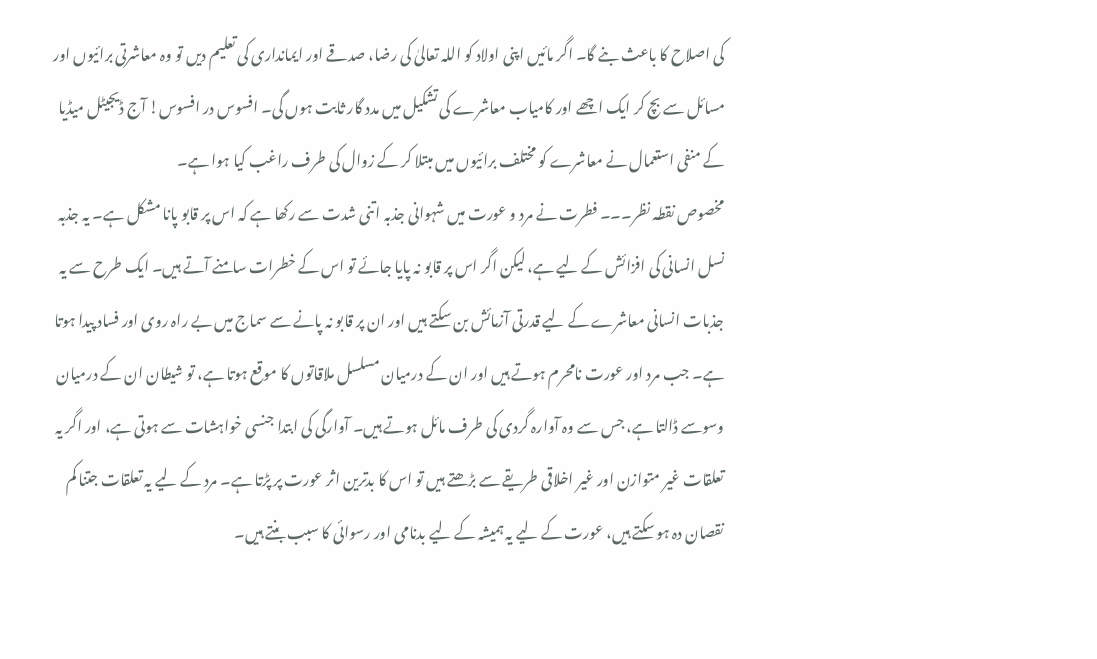کی اصلاح کا باعث بنے گا۔ اگر مائیں اپنی اولاد کو اللہ تعالیٰ کی رضا، صدقے اور ایمانداری کی تعلیم دیں تو وہ معاشرتی برائیوں اور مسائل سے بچ کر ایک اچھے اور کامیاب معاشرے کی تشکیل میں مدد گار ثابت ہوں گی۔ افسوس در افسوس! آج ڈیجیٹل میڈیا کے منفی استعمال نے معاشرے کو مختلف برائیوں میں مبتلا کر کے زوال کی طرف راغب کیا ہوا ہے۔
مخصوص نقطہ نظر۔۔۔ فطرت نے مرد و عورت میں شہوانی جذبہ اتنی شدت سے رکھا ہے کہ اس پر قابو پانا مشکل ہے۔ یہ جذبہ نسل انسانی کی افزائش کے لیے ہے، لیکن اگر اس پر قابو نہ پایا جائے تو اس کے خطرات سامنے آتے ہیں۔ ایک طرح سے یہ جذبات انسانی معاشرے کے لیے قدرتی آزمائش بن سکتے ہیں اور ان پر قابو نہ پانے سے سماج میں بے راہ روی اور فساد پیدا ہوتا ہے۔ جب مرد اور عورت نامحرم ہوتے ہیں اور ان کے درمیان مسلسل ملاقاتوں کا موقع ہوتا ہے، تو شیطان ان کے درمیان وسوسے ڈالتا ہے، جس سے وہ آوارہ گردی کی طرف مائل ہوتے ہیں۔ آوارگی کی ابتدا جنسی خواہشات سے ہوتی ہے، اور اگر یہ تعلقات غیر متوازن اور غیر اخلاقی طریقے سے بڑھتے ہیں تو اس کا بدترین اثر عورت پر پڑتا ہے۔ مرد کے لیے یہ تعلقات جتنا کم نقصان دہ ہو سکتے ہیں، عورت کے لیے یہ ہمیشہ کے لیے بدنامی اور رسوائی کا سبب بنتے ہیں۔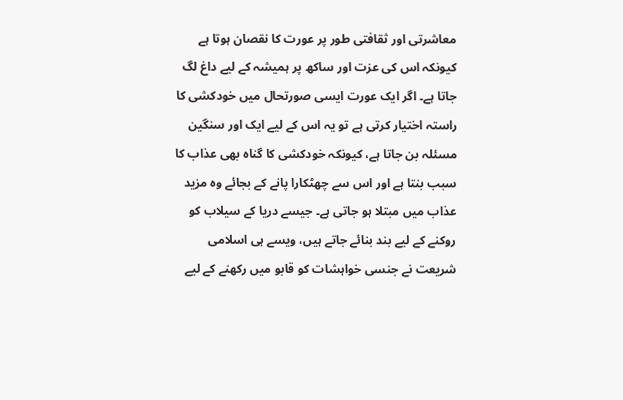معاشرتی اور ثقافتی طور پر عورت کا نقصان ہوتا ہے کیونکہ اس کی عزت اور ساکھ پر ہمیشہ کے لیے داغ لگ جاتا ہے۔ اگر ایک عورت ایسی صورتحال میں خودکشی کا راستہ اختیار کرتی ہے تو یہ اس کے لیے ایک اور سنگین مسئلہ بن جاتا ہے، کیونکہ خودکشی کا گناہ بھی عذاب کا سبب بنتا ہے اور اس سے چھٹکارا پانے کے بجائے وہ مزید عذاب میں مبتلا ہو جاتی ہے۔ جیسے دریا کے سیلاب کو روکنے کے لیے بند بنائے جاتے ہیں، ویسے ہی اسلامی شریعت نے جنسی خواہشات کو قابو میں رکھنے کے لیے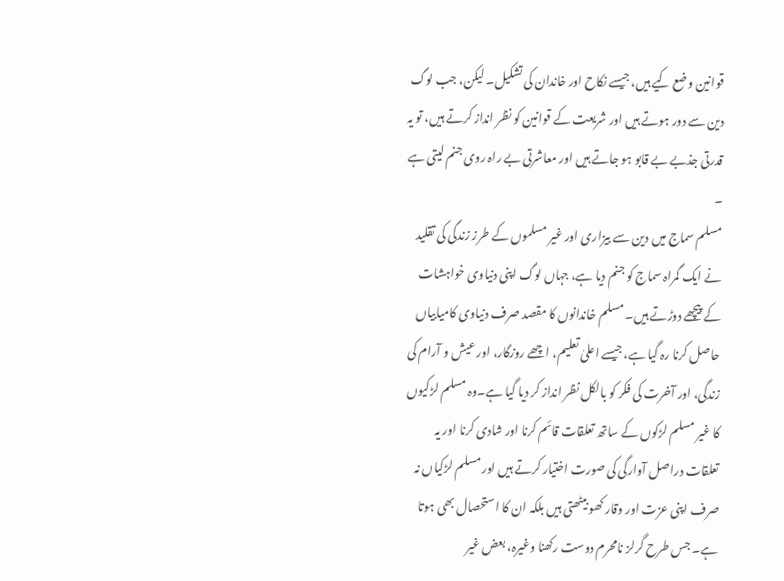قوانین وضع کیے ہیں، جیسے نکاح اور خاندان کی تشکیل۔ لیکن، جب لوگ دین سے دور ہوتے ہیں اور شریعت کے قوانین کو نظر انداز کرتے ہیں، تو یہ قدرتی جذبے بے قابو ہو جاتے ہیں اور معاشرتی بے راہ روی جنم لیتی ہے ۔
مسلم سماج میں دین سے بیزاری اور غیر مسلموں کے طرز زندگی کی تقلید نے ایک گمراہ سماج کو جنم دیا ہے، جہاں لوگ اپنی دنیاوی خواہشات کے پیچھے دوڑتے ہیں۔ مسلم خاندانوں کا مقصد صرف دنیاوی کامیابیاں حاصل کرنا رہ گیا ہے، جیسے اعلیٰ تعلیم، اچھے روزگار، اور عیش و آرام کی زندگی، اور آخرت کی فکر کو بالکل نظر انداز کر دیا گیا ہے۔وہ مسلم لڑکیوں کا غیر مسلم لڑکوں کے ساتھ تعلقات قائم کرنا اور شادی کرنا اور یہ تعلقات دراصل آوارگی کی صورت اختیار کرتے ہیں اور مسلم لڑکیاں نہ صرف اپنی عزت اور وقار کھو بیٹھتی ہیں بلکہ ان کا استحصال بھی ہوتا ہے۔ جس طرح گرلز نامحرم دوست رکھنا وغیرہ، بعض غیر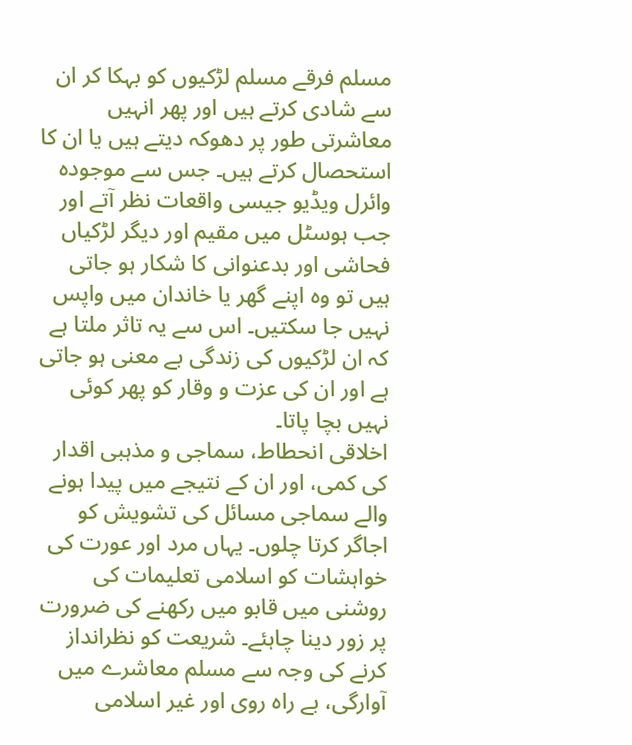مسلم فرقے مسلم لڑکیوں کو بہکا کر ان سے شادی کرتے ہیں اور پھر انہیں معاشرتی طور پر دھوکہ دیتے ہیں یا ان کا استحصال کرتے ہیں۔ جس سے موجودہ وائرل ویڈیو جیسی واقعات نظر آتے اور جب ہوسٹل میں مقیم اور دیگر لڑکیاں فحاشی اور بدعنوانی کا شکار ہو جاتی ہیں تو وہ اپنے گھر یا خاندان میں واپس نہیں جا سکتیں۔ اس سے یہ تاثر ملتا ہے کہ ان لڑکیوں کی زندگی بے معنی ہو جاتی ہے اور ان کی عزت و وقار کو پھر کوئی نہیں بچا پاتا۔
اخلاقی انحطاط، سماجی و مذہبی اقدار کی کمی، اور ان کے نتیجے میں پیدا ہونے والے سماجی مسائل کی تشویش کو اجاگر کرتا چلوں۔ یہاں مرد اور عورت کی خواہشات کو اسلامی تعلیمات کی روشنی میں قابو میں رکھنے کی ضرورت پر زور دینا چاہئے۔ شریعت کو نظرانداز کرنے کی وجہ سے مسلم معاشرے میں آوارگی، بے راہ روی اور غیر اسلامی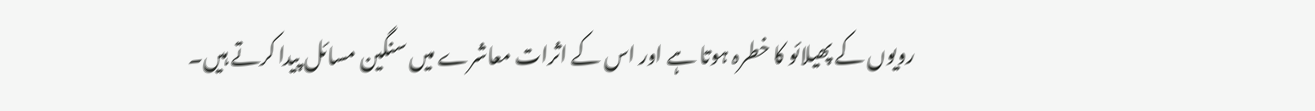رویوں کے پھیلائو کا خطرہ ہوتا ہے اور اس کے اثرات معاشرے میں سنگین مسائل پیدا کرتے ہیں۔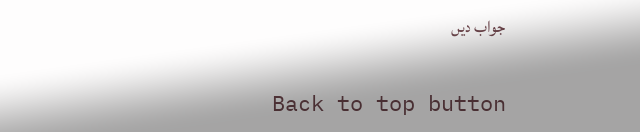جواب دیں

Back to top button